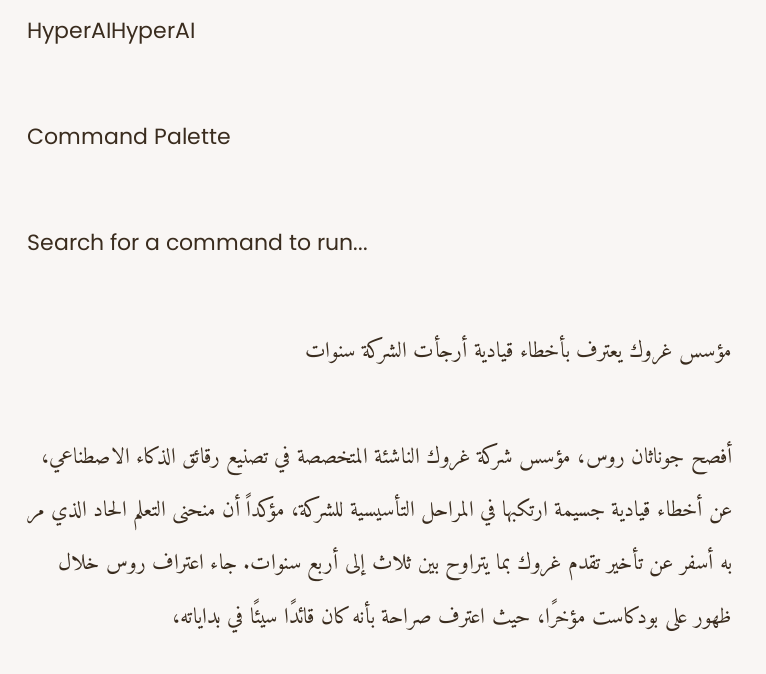HyperAIHyperAI

Command Palette

Search for a command to run...

مؤسس غروك يعترف بأخطاء قيادية أرجأت الشركة سنوات

أفصح جوناثان روس، مؤسس شركة غروك الناشئة المتخصصة في تصنيع رقائق الذكاء الاصطناعي، عن أخطاء قيادية جسيمة ارتكبها في المراحل التأسيسية للشركة، مؤكداً أن منحنى التعلم الحاد الذي مر به أسفر عن تأخير تقدم غروك بما يتراوح بين ثلاث إلى أربع سنوات. جاء اعتراف روس خلال ظهور على بودكاست مؤخرًا، حيث اعترف صراحة بأنه كان قائدًا سيئًا في بداياته،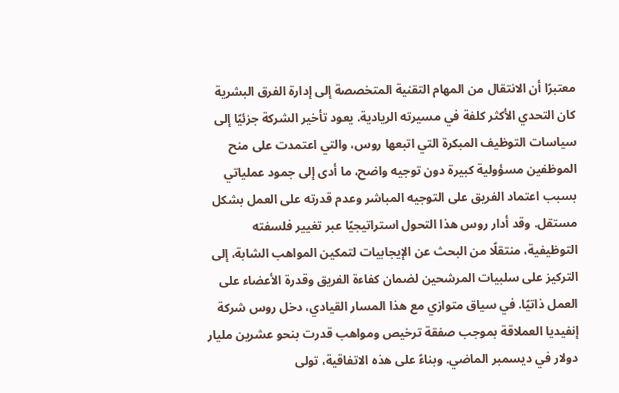معتبرًا أن الانتقال من المهام التقنية المتخصصة إلى إدارة الفرق البشرية كان التحدي الأكثر كلفة في مسيرته الريادية. يعود تأخير الشركة جزئيًا إلى سياسات التوظيف المبكرة التي اتبعها روس، والتي اعتمدت على منح الموظفين مسؤولية كبيرة دون توجيه واضح، ما أدى إلى جمود عملياتي بسبب اعتماد الفريق على التوجيه المباشر وعدم قدرته على العمل بشكل مستقل. وقد أدار روس هذا التحول استراتيجيًا عبر تغيير فلسفته التوظيفية، منتقلًا من البحث عن الإيجابيات لتمكين المواهب الشابة، إلى التركيز على سلبيات المرشحين لضمان كفاءة الفريق وقدرة الأعضاء على العمل ذاتيًا. في سياق متوازي مع هذا المسار القيادي، دخل روس شركة إنفيديا العملاقة بموجب صفقة ترخيص ومواهب قدرت بنحو عشرين مليار دولار في ديسمبر الماضي. وبناءً على هذه الاتفاقية، تولى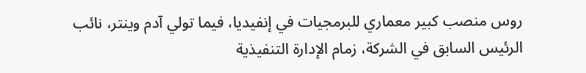روس منصب كبير معماري للبرمجيات في إنفيديا، فيما تولي آدم وينتر، نائب الرئيس السابق في الشركة، زمام الإدارة التنفيذية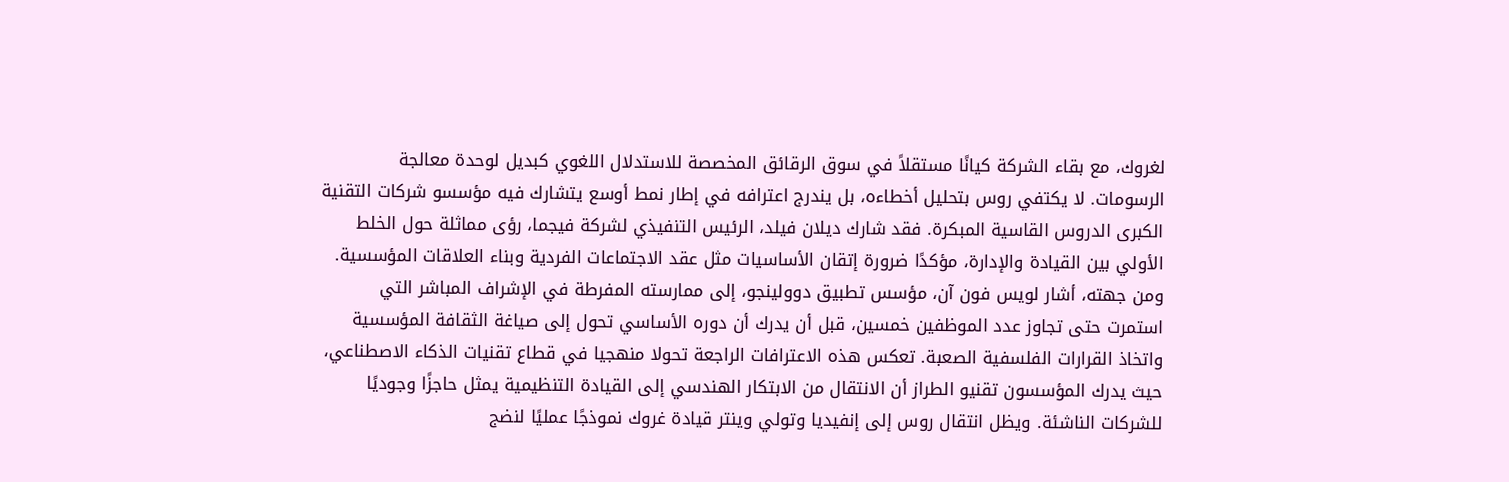لغروك، مع بقاء الشركة كيانًا مستقلاً في سوق الرقائق المخصصة للاستدلال اللغوي كبديل لوحدة معالجة الرسومات. لا يكتفي روس بتحليل أخطاءه، بل يندرج اعترافه في إطار نمط أوسع يتشارك فيه مؤسسو شركات التقنية الكبرى الدروس القاسية المبكرة. فقد شارك ديلان فيلد، الرئيس التنفيذي لشركة فيجما، رؤى مماثلة حول الخلط الأولي بين القيادة والإدارة، مؤكدًا ضرورة إتقان الأساسيات مثل عقد الاجتماعات الفردية وبناء العلاقات المؤسسية. ومن جهته، أشار لويس فون آن، مؤسس تطبيق دوولينجو، إلى ممارسته المفرطة في الإشراف المباشر التي استمرت حتى تجاوز عدد الموظفين خمسين، قبل أن يدرك أن دوره الأساسي تحول إلى صياغة الثقافة المؤسسية واتخاذ القرارات الفلسفية الصعبة. تعكس هذه الاعترافات الراجعة تحولا منهجيا في قطاع تقنيات الذكاء الاصطناعي، حيث يدرك المؤسسون تقنيو الطراز أن الانتقال من الابتكار الهندسي إلى القيادة التنظيمية يمثل حاجزًا وجوديًا للشركات الناشئة. ويظل انتقال روس إلى إنفيديا وتولي وينتر قيادة غروك نموذجًا عمليًا لنضج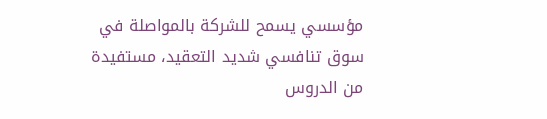مؤسسي يسمح للشركة بالمواصلة في سوق تنافسي شديد التعقيد، مستفيدة من الدروس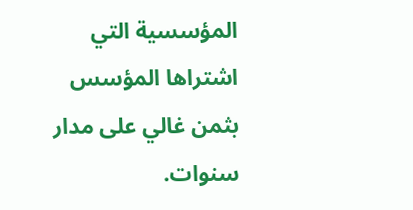المؤسسية التي اشتراها المؤسس بثمن غالي على مدار سنوات.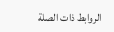الروابط ذات الصلة